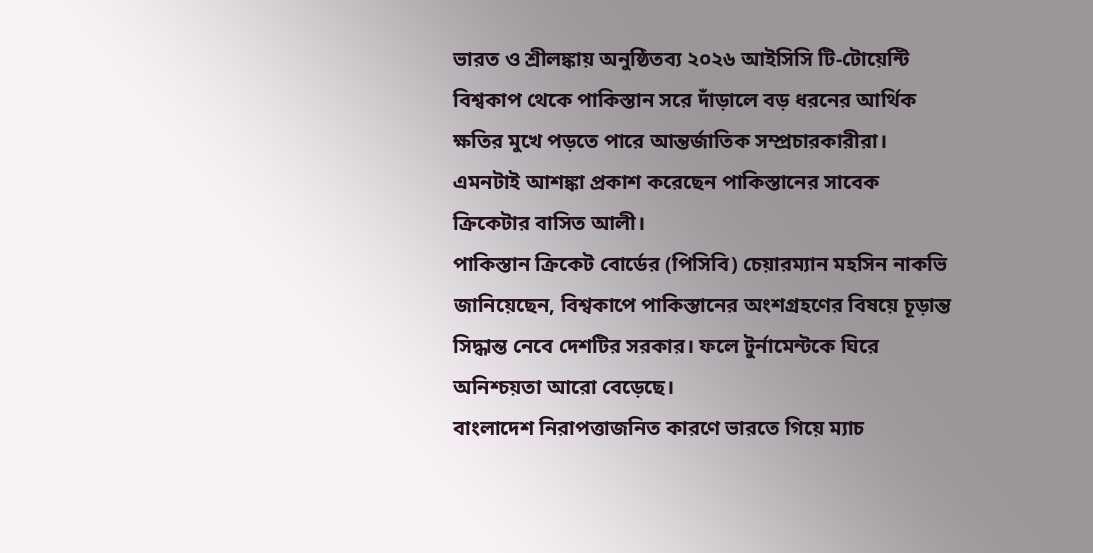ভারত ও শ্রীলঙ্কায় অনুষ্ঠিতব্য ২০২৬ আইসিসি টি-টোয়েন্টি বিশ্বকাপ থেকে পাকিস্তান সরে দাঁড়ালে বড় ধরনের আর্থিক ক্ষতির মুখে পড়তে পারে আন্তর্জাতিক সম্প্রচারকারীরা। এমনটাই আশঙ্কা প্রকাশ করেছেন পাকিস্তানের সাবেক ক্রিকেটার বাসিত আলী।
পাকিস্তান ক্রিকেট বোর্ডের (পিসিবি) চেয়ারম্যান মহসিন নাকভি জানিয়েছেন, বিশ্বকাপে পাকিস্তানের অংশগ্রহণের বিষয়ে চূড়ান্ত সিদ্ধান্ত নেবে দেশটির সরকার। ফলে টুর্নামেন্টকে ঘিরে অনিশ্চয়তা আরো বেড়েছে।
বাংলাদেশ নিরাপত্তাজনিত কারণে ভারতে গিয়ে ম্যাচ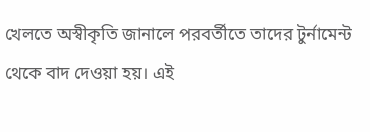খেলতে অস্বীকৃতি জানালে পরবর্তীতে তাদের টুর্নামেন্ট থেকে বাদ দেওয়া হয়। এই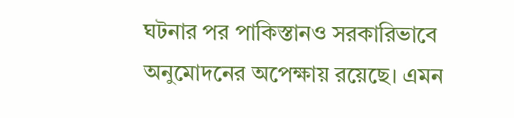ঘটনার পর পাকিস্তানও সরকারিভাবে অনুমোদনের অপেক্ষায় রয়েছে। এমন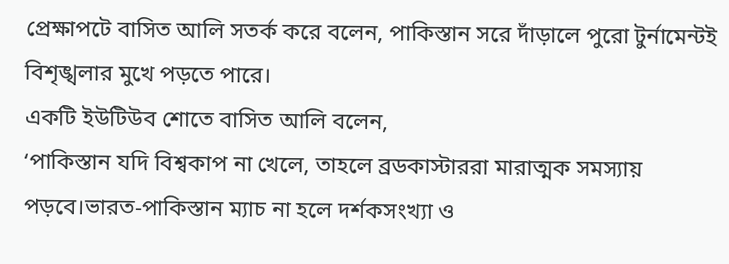প্রেক্ষাপটে বাসিত আলি সতর্ক করে বলেন, পাকিস্তান সরে দাঁড়ালে পুরো টুর্নামেন্টই বিশৃঙ্খলার মুখে পড়তে পারে।
একটি ইউটিউব শোতে বাসিত আলি বলেন,
‘পাকিস্তান যদি বিশ্বকাপ না খেলে, তাহলে ব্রডকাস্টাররা মারাত্মক সমস্যায় পড়বে।ভারত-পাকিস্তান ম্যাচ না হলে দর্শকসংখ্যা ও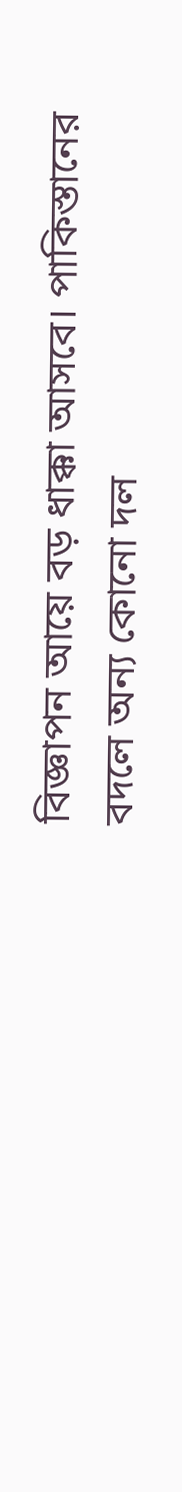বিজ্ঞাপন আয়ে বড় ধাক্কা আসবে। পাকিস্তানের বদলে অন্য কোনো দল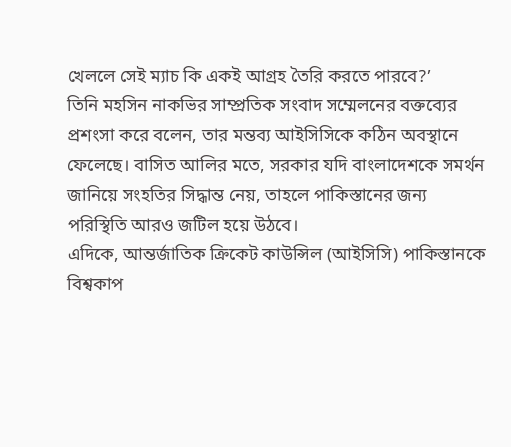খেললে সেই ম্যাচ কি একই আগ্রহ তৈরি করতে পারবে?’
তিনি মহসিন নাকভির সাম্প্রতিক সংবাদ সম্মেলনের বক্তব্যের প্রশংসা করে বলেন, তার মন্তব্য আইসিসিকে কঠিন অবস্থানে ফেলেছে। বাসিত আলির মতে, সরকার যদি বাংলাদেশকে সমর্থন জানিয়ে সংহতির সিদ্ধান্ত নেয়, তাহলে পাকিস্তানের জন্য পরিস্থিতি আরও জটিল হয়ে উঠবে।
এদিকে, আন্তর্জাতিক ক্রিকেট কাউন্সিল (আইসিসি) পাকিস্তানকে বিশ্বকাপ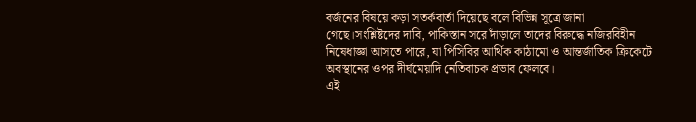বর্জনের বিষয়ে কড়া সতর্কবার্তা দিয়েছে বলে বিভিন্ন সূত্রে জানা গেছে।সংশ্লিষ্টদের দাবি, পাকিস্তান সরে দাঁড়ালে তাদের বিরুদ্ধে নজিরবিহীন নিষেধাজ্ঞা আসতে পারে, যা পিসিবির আর্থিক কাঠামো ও আন্তর্জাতিক ক্রিকেটে অবস্থানের ওপর দীর্ঘমেয়াদি নেতিবাচক প্রভাব ফেলবে।
এই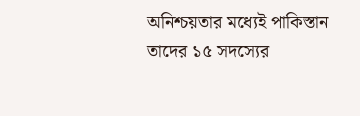অনিশ্চয়তার মধ্যেই পাকিস্তান তাদের ১৫ সদস্যের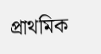প্রাথমিক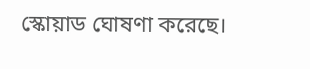স্কোয়াড ঘোষণা করেছে।